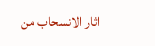اثار الانسحاب من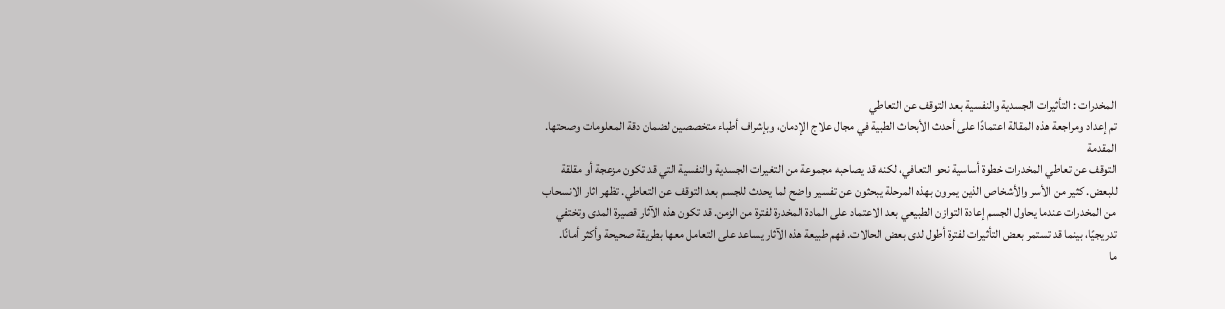المخدرات : التأثيرات الجسدية والنفسية بعد التوقف عن التعاطي
تم إعداد ومراجعة هذه المقالة اعتمادًا على أحدث الأبحاث الطبية في مجال علاج الإدمان، وبإشراف أطباء متخصصين لضمان دقة المعلومات وصحتها.
المقدمة
التوقف عن تعاطي المخدرات خطوة أساسية نحو التعافي، لكنه قد يصاحبه مجموعة من التغيرات الجسدية والنفسية التي قد تكون مزعجة أو مقلقة للبعض. كثير من الأسر والأشخاص الذين يمرون بهذه المرحلة يبحثون عن تفسير واضح لما يحدث للجسم بعد التوقف عن التعاطي. تظهر اثار الانسحاب من المخدرات عندما يحاول الجسم إعادة التوازن الطبيعي بعد الاعتماد على المادة المخدرة لفترة من الزمن. قد تكون هذه الآثار قصيرة المدى وتختفي تدريجيًا، بينما قد تستمر بعض التأثيرات لفترة أطول لدى بعض الحالات. فهم طبيعة هذه الآثار يساعد على التعامل معها بطريقة صحيحة وأكثر أمانًا.
ما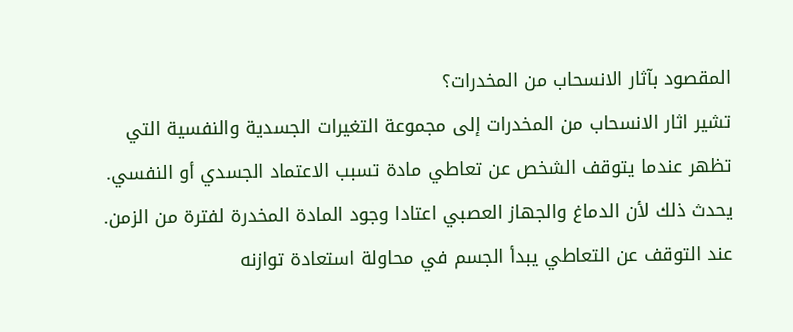المقصود بآثار الانسحاب من المخدرات؟
تشير اثار الانسحاب من المخدرات إلى مجموعة التغيرات الجسدية والنفسية التي تظهر عندما يتوقف الشخص عن تعاطي مادة تسبب الاعتماد الجسدي أو النفسي. يحدث ذلك لأن الدماغ والجهاز العصبي اعتادا وجود المادة المخدرة لفترة من الزمن.
عند التوقف عن التعاطي يبدأ الجسم في محاولة استعادة توازنه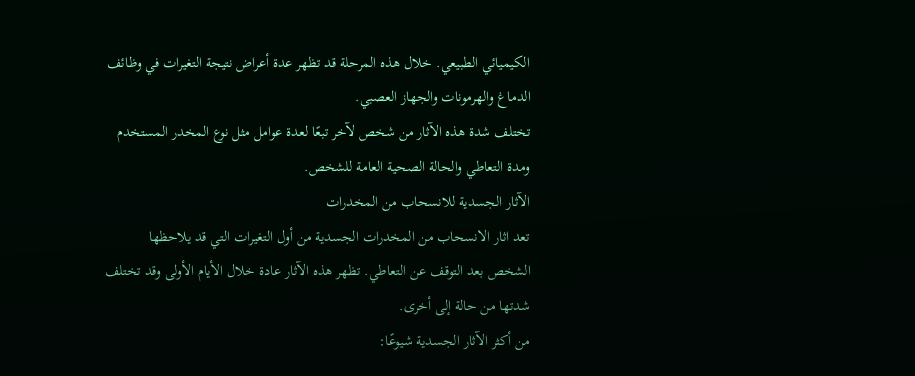الكيميائي الطبيعي. خلال هذه المرحلة قد تظهر عدة أعراض نتيجة التغيرات في وظائف الدماغ والهرمونات والجهاز العصبي.
تختلف شدة هذه الآثار من شخص لآخر تبعًا لعدة عوامل مثل نوع المخدر المستخدم ومدة التعاطي والحالة الصحية العامة للشخص.
الآثار الجسدية للانسحاب من المخدرات
تعد اثار الانسحاب من المخدرات الجسدية من أول التغيرات التي قد يلاحظها الشخص بعد التوقف عن التعاطي. تظهر هذه الآثار عادة خلال الأيام الأولى وقد تختلف شدتها من حالة إلى أخرى.
من أكثر الآثار الجسدية شيوعًا: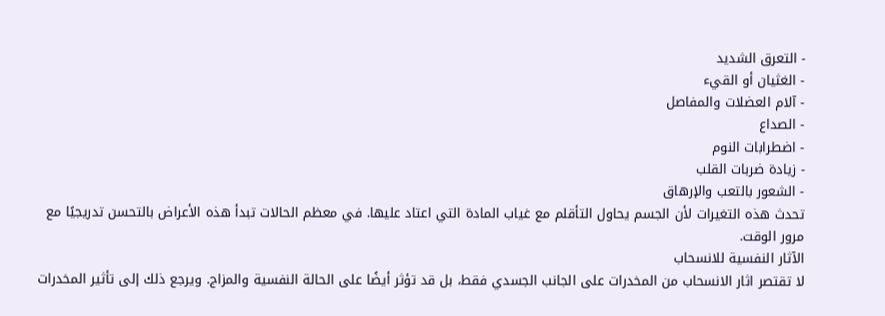- التعرق الشديد
- الغثيان أو القيء
- آلام العضلات والمفاصل
- الصداع
- اضطرابات النوم
- زيادة ضربات القلب
- الشعور بالتعب والإرهاق
تحدث هذه التغيرات لأن الجسم يحاول التأقلم مع غياب المادة التي اعتاد عليها. في معظم الحالات تبدأ هذه الأعراض بالتحسن تدريجيًا مع مرور الوقت.
الآثار النفسية للانسحاب
لا تقتصر اثار الانسحاب من المخدرات على الجانب الجسدي فقط، بل قد تؤثر أيضًا على الحالة النفسية والمزاج. ويرجع ذلك إلى تأثير المخدرات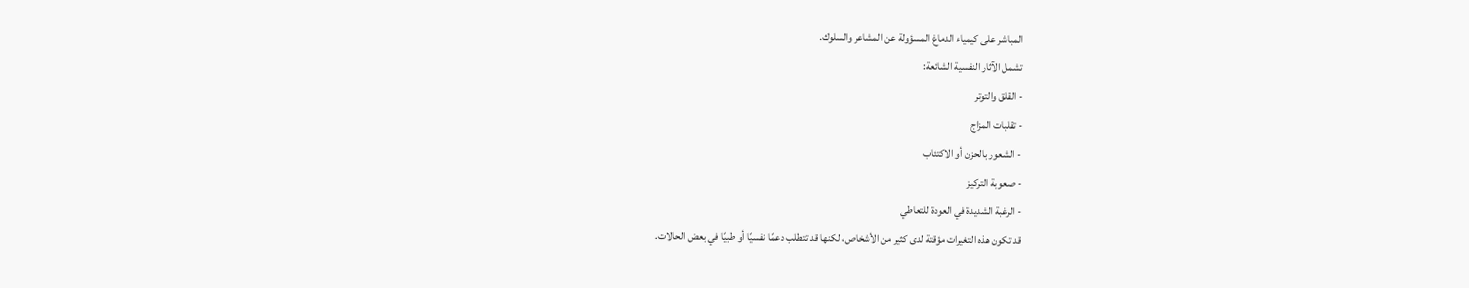المباشر على كيمياء الدماغ المسؤولة عن المشاعر والسلوك.
تشمل الآثار النفسية الشائعة:
- القلق والتوتر
- تقلبات المزاج
- الشعور بالحزن أو الاكتئاب
- صعوبة التركيز
- الرغبة الشديدة في العودة للتعاطي
قد تكون هذه التغيرات مؤقتة لدى كثير من الأشخاص، لكنها قد تتطلب دعمًا نفسيًا أو طبيًا في بعض الحالات.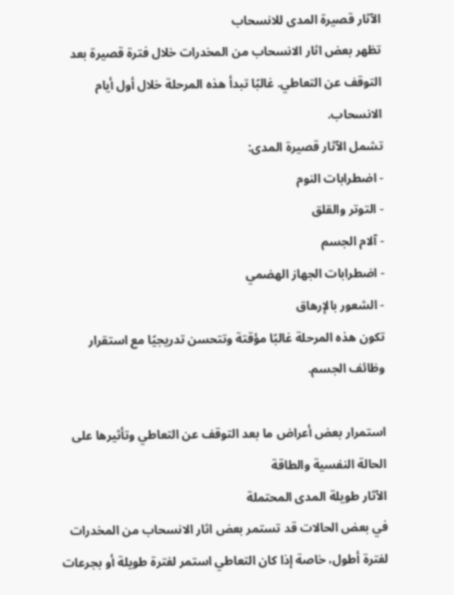الآثار قصيرة المدى للانسحاب
تظهر بعض اثار الانسحاب من المخدرات خلال فترة قصيرة بعد التوقف عن التعاطي. غالبًا تبدأ هذه المرحلة خلال أول أيام الانسحاب.
تشمل الآثار قصيرة المدى:
- اضطرابات النوم
- التوتر والقلق
- آلام الجسم
- اضطرابات الجهاز الهضمي
- الشعور بالإرهاق
تكون هذه المرحلة غالبًا مؤقتة وتتحسن تدريجيًا مع استقرار وظائف الجسم.

استمرار بعض أعراض ما بعد التوقف عن التعاطي وتأثيرها على الحالة النفسية والطاقة
الآثار طويلة المدى المحتملة
في بعض الحالات قد تستمر بعض اثار الانسحاب من المخدرات لفترة أطول، خاصة إذا كان التعاطي استمر لفترة طويلة أو بجرعات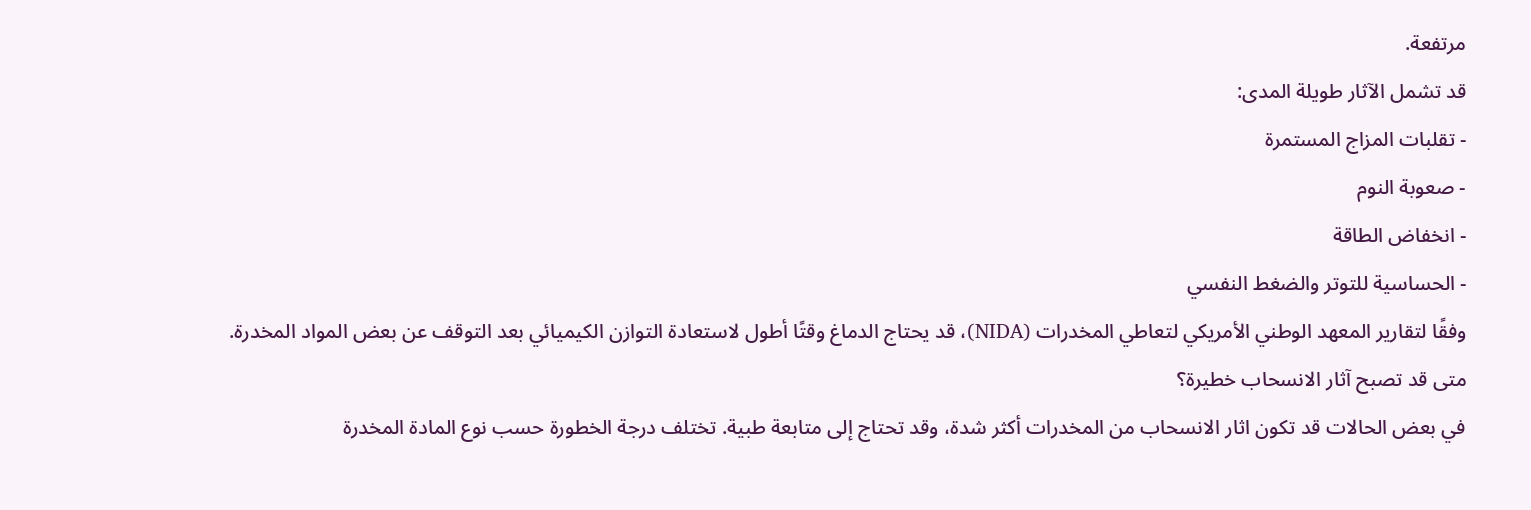مرتفعة.
قد تشمل الآثار طويلة المدى:
- تقلبات المزاج المستمرة
- صعوبة النوم
- انخفاض الطاقة
- الحساسية للتوتر والضغط النفسي
وفقًا لتقارير المعهد الوطني الأمريكي لتعاطي المخدرات (NIDA)، قد يحتاج الدماغ وقتًا أطول لاستعادة التوازن الكيميائي بعد التوقف عن بعض المواد المخدرة.
متى قد تصبح آثار الانسحاب خطيرة؟
في بعض الحالات قد تكون اثار الانسحاب من المخدرات أكثر شدة، وقد تحتاج إلى متابعة طبية. تختلف درجة الخطورة حسب نوع المادة المخدرة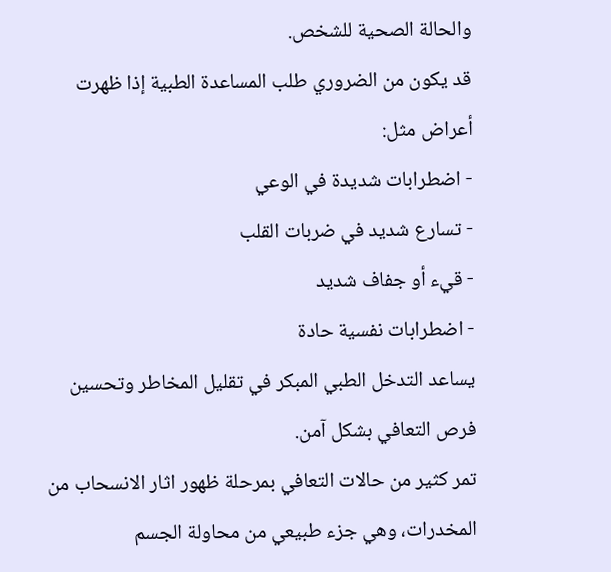والحالة الصحية للشخص.
قد يكون من الضروري طلب المساعدة الطبية إذا ظهرت أعراض مثل:
- اضطرابات شديدة في الوعي
- تسارع شديد في ضربات القلب
- قيء أو جفاف شديد
- اضطرابات نفسية حادة
يساعد التدخل الطبي المبكر في تقليل المخاطر وتحسين فرص التعافي بشكل آمن.
تمر كثير من حالات التعافي بمرحلة ظهور اثار الانسحاب من المخدرات، وهي جزء طبيعي من محاولة الجسم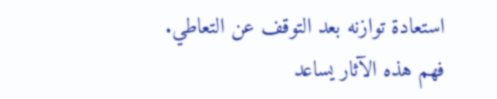استعادة توازنه بعد التوقف عن التعاطي. فهم هذه الآثار يساعد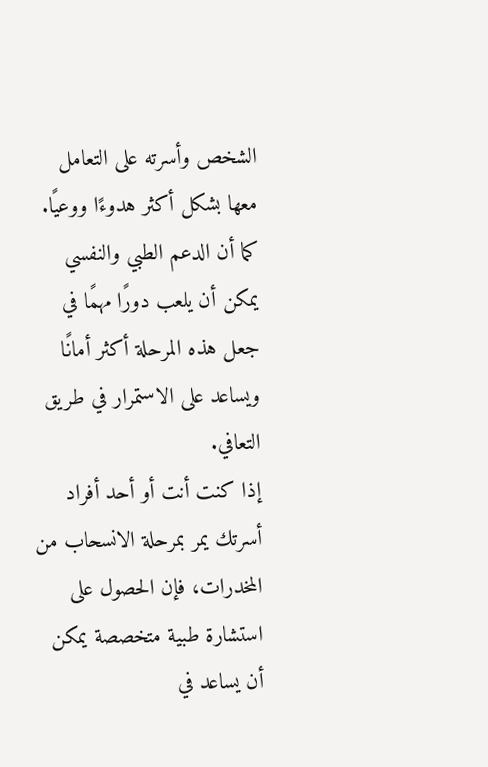الشخص وأسرته على التعامل معها بشكل أكثر هدوءًا ووعيًا. كما أن الدعم الطبي والنفسي يمكن أن يلعب دورًا مهمًا في جعل هذه المرحلة أكثر أمانًا ويساعد على الاستمرار في طريق التعافي.
إذا كنت أنت أو أحد أفراد أسرتك يمر بمرحلة الانسحاب من المخدرات، فإن الحصول على استشارة طبية متخصصة يمكن أن يساعد في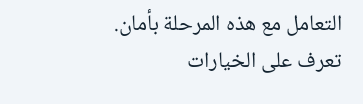التعامل مع هذه المرحلة بأمان.
تعرف على الخيارات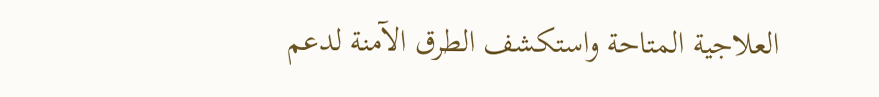العلاجية المتاحة واستكشف الطرق الآمنة لدعم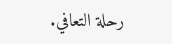رحلة التعافي.